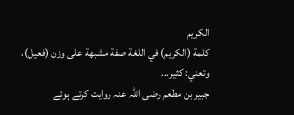الكريم
كلمة (الكريم) في اللغة صفة مشبهة على وزن (فعيل)، وتعني: كثير...
جبیر بن مطعم رضی اللہ عنہ روایت کرتے ہوئے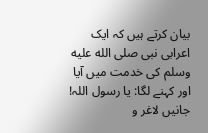بیان کرتے ہیں کہ ایک اعرابی نبی صلى الله عليه وسلم کی خدمت میں آیا اور کہنے لگا: یا رسول اللہ! جانیں لاغر و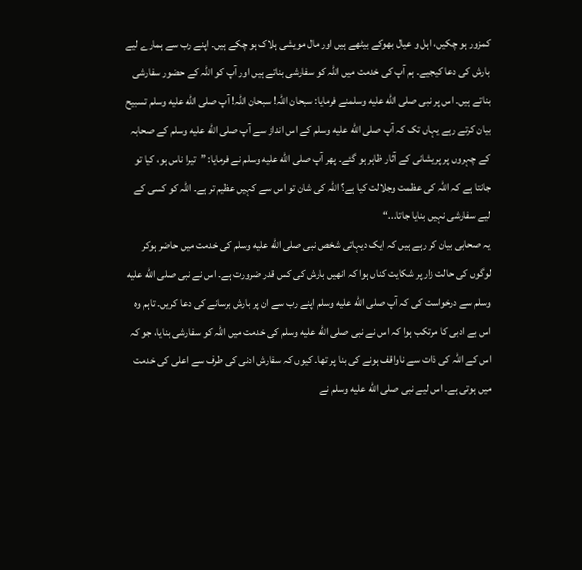کمزور ہو چکیں، اہل و عیال بھوکے بیٹھے ہیں اور مال مویشی ہلاک ہو چکے ہیں۔ اپنے رب سے ہمارے لیے بارش کی دعا کیجیے۔ ہم آپ کی خدمت میں اللہ کو سفارشی بناتے ہیں اور آپ کو اللہ کے حضور سفارشی بناتے ہیں۔ اس پر نبی صلى الله عليه وسلمنے فرمایا: سبحان اللہ! سبحان اللہ! آپ صلى الله عليه وسلم تسبیح بیان کرتے رہے یہاں تک کہ آپ صلى الله عليه وسلم کے اس انداز سے آپ صلى الله عليه وسلم کے صحابہ کے چہروں پر پریشانی کے آثار ظاہر ہو گئے۔ پھر آپ صلى الله عليه وسلم نے فرمایا: ”تیرا ناس ہو، کیا تو جانتا ہے کہ اللہ کی عظمت وجلالت کیا ہے؟ اللہ کی شان تو اس سے کہیں عظیم تر ہے۔ اللہ کو کسی کے لیے سفارشی نہیں بنایا جاتا...“
یہ صحابی بیان کر رہے ہیں کہ ایک دیہاتی شخص نبی صلى الله عليه وسلم کی خدمت میں حاضر ہوکر لوگوں کی حالت زار پر شکایت کناں ہوا کہ انھیں بارش کی کس قدر ضرورت ہے۔ اس نے نبی صلى الله عليه وسلم سے درخواست کی کہ آپ صلى الله عليه وسلم اپنے رب سے ان پر بارش برسانے کی دعا کریں۔ تاہم وہ اس بے ادبی کا مرتکب ہوا کہ اس نے نبی صلى الله عليه وسلم کی خدمت میں اللہ کو سفارشی بنایا، جو کہ اس کے اللہ کی ذات سے ناواقف ہونے کی بنا پر تھا۔ کیوں کہ سفارش ادنی کی طرف سے اعلی کی خدمت میں ہوتی ہے۔ اس لیے نبی صلى الله عليه وسلم نے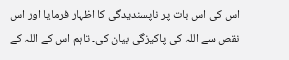اس کی اس بات پر ناپسندیدگی کا اظہار فرمایا اور اس نقص سے اللہ کی پاکیزگی بیان کی۔ تاہم اس کے اللہ کے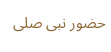حضور نبی صلى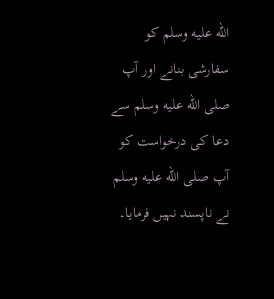الله عليه وسلم کو سفارشی بنانے اور آپ صلى الله عليه وسلم سے دعا کی درخواست کو آپ صلى الله عليه وسلم نے ناپسند نہیں فرمایا۔